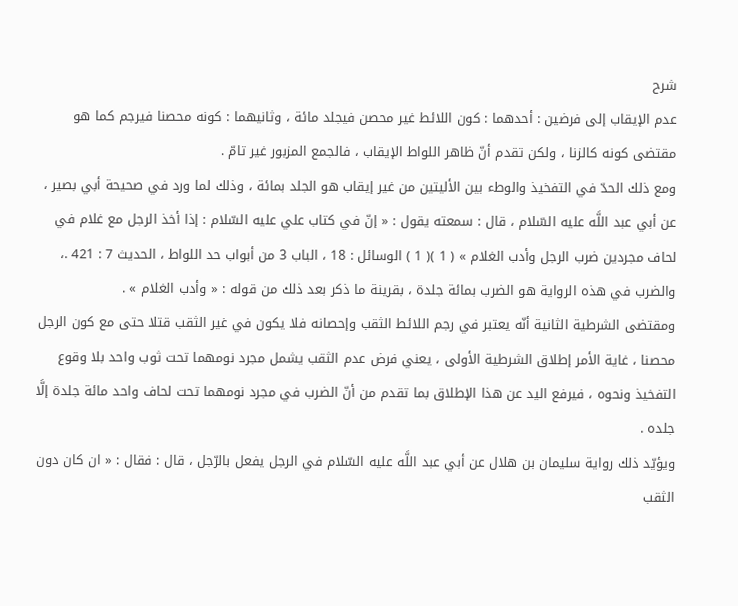شرح
عدم الإيقاب إلى فرضين : أحدهما : كون اللائط غير محصن فيجلد مائة ، وثانيهما : كونه محصنا فيرجم كما هو مقتضى كونه كالزنا ، ولكن تقدم أنّ ظاهر اللواط الإيقاب ، فالجمع المزبور غير تامّ .
ومع ذلك الحدّ في التفخيذ والوطء بين الأليتين من غير إيقاب هو الجلد بمائة ، وذلك لما ورد في صحيحة أبي بصير ، عن أبي عبد اللَّه عليه السّلام ، قال : سمعته يقول : « إنّ في كتاب علي عليه السّلام : إذا أخذ الرجل مع غلام في لحاف مجردين ضرب الرجل وأدب الغلام » ( 1 )( 1 ) الوسائل : 18 ، الباب 3 من أبواب حد اللواط ، الحديث 7 : 421 .، والضرب في هذه الرواية هو الضرب بمائة جلدة ، بقرينة ما ذكر بعد ذلك من قوله : « وأدب الغلام » .
ومقتضى الشرطية الثانية أنّه يعتبر في رجم اللائط الثقب وإحصانه فلا يكون في غير الثقب قتلا حتى مع كون الرجل محصنا ، غاية الأمر إطلاق الشرطية الأولى ، يعني فرض عدم الثقب يشمل مجرد نومهما تحت ثوب واحد بلا وقوع التفخيذ ونحوه ، فيرفع اليد عن هذا الإطلاق بما تقدم من أنّ الضرب في مجرد نومهما تحت لحاف واحد مائة جلدة إلَّا جلده .
ويؤيّد ذلك رواية سليمان بن هلال عن أبي عبد اللَّه عليه السّلام في الرجل يفعل بالرّجل ، قال : فقال : « ان كان دون الثقب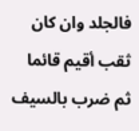فالجلد وان كان ثقب أقيم قائما ثم ضرب بالسيف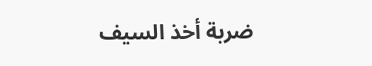ضربة أخذ السيف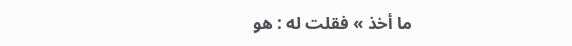ما أخذ » فقلت له : هو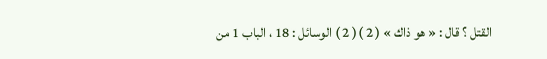القتل ؟ قال : « هو ذاك » ( 2 )( 2 ) الوسائل : 18 ، الباب 1 من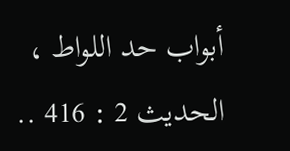أبواب حد اللواط ، الحديث 2 : 416 ..